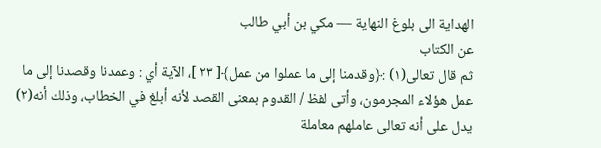الهداية الى بلوغ النهاية — مكي بن أبي طالب
عن الكتاب
ثم قال تعالى(١) :﴿وقدمنا إلى ما عملوا من عمل﴾[ ٢٣ ]، الآية أي : وعمدنا وقصدنا إلى ما عمل هؤلاء المجرمون، وأتى لفظ / القدوم بمعنى القصد لأنه أبلغ في الخطاب، وذلك أنه(٢) يدل على أنه تعالى عاملهم معاملة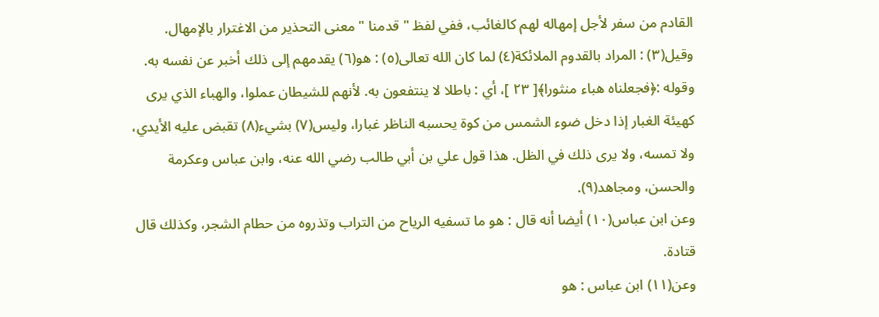القادم من سفر لأجل إمهاله لهم كالغائب، ففي لفظ " قدمنا " معنى التحذير من الاغترار بالإمهال.
وقيل(٣) : المراد بالقدوم الملائكة(٤) لما كان الله تعالى(٥) : هو(٦) يقدمهم إلى ذلك أخبر عن نفسه به.
وقوله :﴿فجعلناه هباء منثورا﴾[ ٢٣ ]، أي : باطلا لا ينتفعون به. لأنهم للشيطان عملوا، والهباء الذي يرى كهيئة الغبار إذا دخل ضوء الشمس من كوة يحسبه الناظر غبارا، وليس(٧) بشيء(٨) تقبض عليه الأيدي، ولا تمسه، ولا يرى ذلك في الظل. هذا قول علي بن أبي طالب رضي الله عنه، وابن عباس وعكرمة والحسن، ومجاهد(٩).
وعن ابن عباس(١٠) أيضا أنه قال : هو ما تسفيه الرياح من التراب وتذروه من حطام الشجر، وكذلك قال قتادة.
وعن(١١) ابن عباس : هو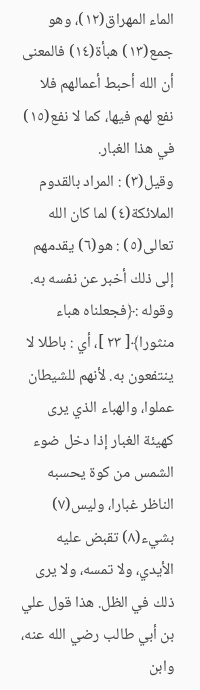الماء المهراق(١٢)، وهو جمع(١٣) هبأة(١٤) فالمعنى أن الله أحبط أعمالهم فلا نفع لهم فيها، كما لا نفع(١٥) في هذا الغبار.
وقيل(٣) : المراد بالقدوم الملائكة(٤) لما كان الله تعالى(٥) : هو(٦) يقدمهم إلى ذلك أخبر عن نفسه به.
وقوله :﴿فجعلناه هباء منثورا﴾[ ٢٣ ]، أي : باطلا لا ينتفعون به. لأنهم للشيطان عملوا، والهباء الذي يرى كهيئة الغبار إذا دخل ضوء الشمس من كوة يحسبه الناظر غبارا، وليس(٧) بشيء(٨) تقبض عليه الأيدي، ولا تمسه، ولا يرى ذلك في الظل. هذا قول علي بن أبي طالب رضي الله عنه، وابن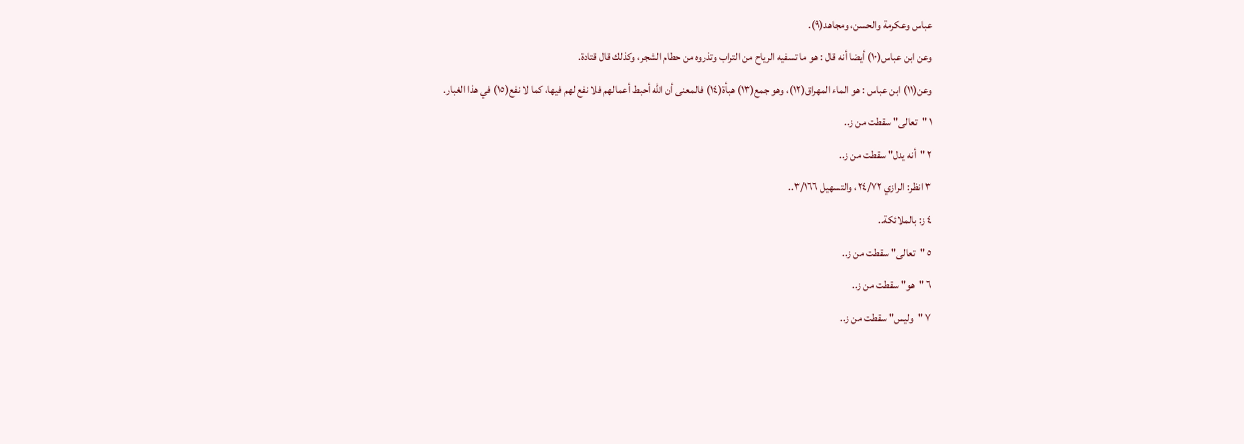عباس وعكرمة والحسن، ومجاهد(٩).
وعن ابن عباس(١٠) أيضا أنه قال : هو ما تسفيه الرياح من التراب وتذروه من حطام الشجر، وكذلك قال قتادة.
وعن(١١) ابن عباس : هو الماء المهراق(١٢)، وهو جمع(١٣) هبأة(١٤) فالمعنى أن الله أحبط أعمالهم فلا نفع لهم فيها، كما لا نفع(١٥) في هذا الغبار.
١ "تعالى" سقطت من ز..
٢ "أنه يدل" سقطت من ز..
٣ انظر: الرازي ٢٤/٧٢، والتسهيل ٣/١٦٦..
٤ ز: بالملائكة..
٥ "تعالى" سقطت من ز..
٦ "هو" سقطت من ز..
٧ "وليس" سقطت من ز..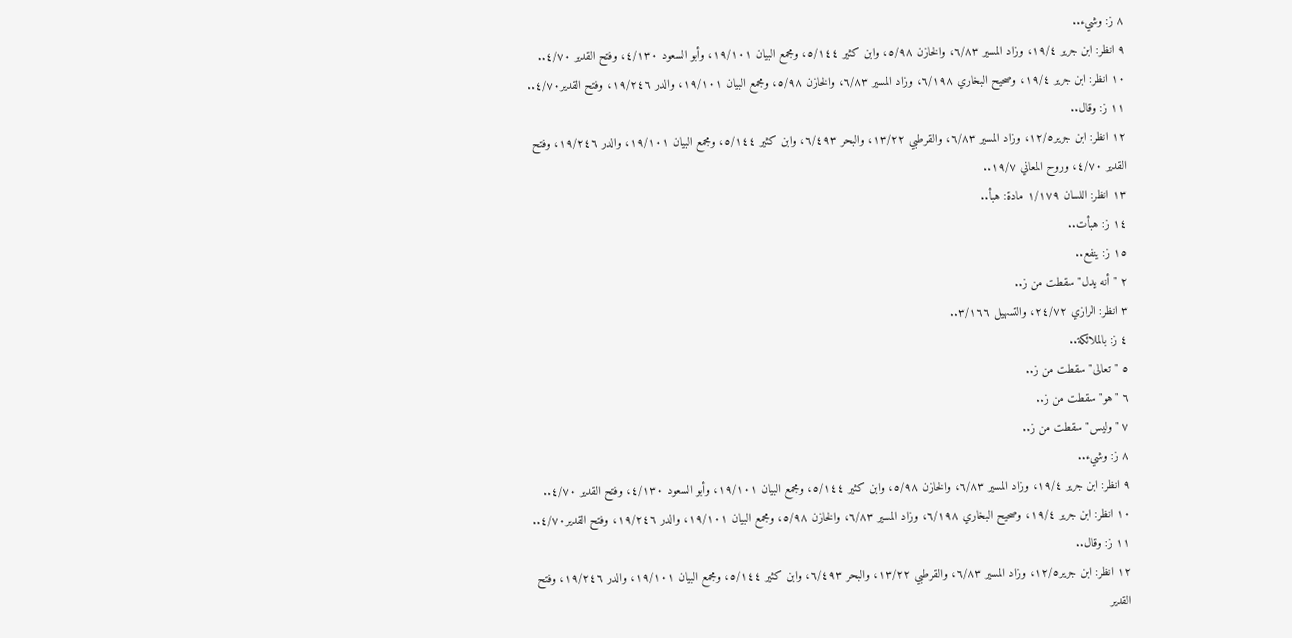٨ ز: وشيء..
٩ انظر: ابن جرير ١٩/٤، وزاد المسير ٦/٨٣، والخازن ٥/٩٨، وابن كثير ٥/١٤٤، ومجمع البيان ١٩/١٠١، وأبو السعود ٤/١٣٠، وفتح القدير ٤/٧٠..
١٠ انظر: ابن جرير ١٩/٤، وصحيح البخاري ٦/١٩٨، وزاد المسير ٦/٨٣، والخازن ٥/٩٨، ومجمع البيان ١٩/١٠١، والدر ١٩/٢٤٦، وفتح القدير٤/٧٠..
١١ ز: وقال..
١٢ انظر: ابن جرير١٢/٥، وزاد المسير ٦/٨٣، والقرطبي ١٣/٢٢، والبحر ٦/٤٩٣، وابن كثير ٥/١٤٤، ومجمع البيان ١٩/١٠١، والدر ١٩/٢٤٦، وفتح القدير ٤/٧٠، وروح المعاني ١٩/٧..
١٣ انظر: اللسان ١/١٧٩ مادة: هبأ..
١٤ ز: هبأت..
١٥ ز: ينفع..
٢ "أنه يدل" سقطت من ز..
٣ انظر: الرازي ٢٤/٧٢، والتسهيل ٣/١٦٦..
٤ ز: بالملائكة..
٥ "تعالى" سقطت من ز..
٦ "هو" سقطت من ز..
٧ "وليس" سقطت من ز..
٨ ز: وشيء..
٩ انظر: ابن جرير ١٩/٤، وزاد المسير ٦/٨٣، والخازن ٥/٩٨، وابن كثير ٥/١٤٤، ومجمع البيان ١٩/١٠١، وأبو السعود ٤/١٣٠، وفتح القدير ٤/٧٠..
١٠ انظر: ابن جرير ١٩/٤، وصحيح البخاري ٦/١٩٨، وزاد المسير ٦/٨٣، والخازن ٥/٩٨، ومجمع البيان ١٩/١٠١، والدر ١٩/٢٤٦، وفتح القدير٤/٧٠..
١١ ز: وقال..
١٢ انظر: ابن جرير١٢/٥، وزاد المسير ٦/٨٣، والقرطبي ١٣/٢٢، والبحر ٦/٤٩٣، وابن كثير ٥/١٤٤، ومجمع البيان ١٩/١٠١، والدر ١٩/٢٤٦، وفتح القدير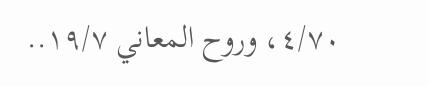٤/٧٠، وروح المعاني ١٩/٧..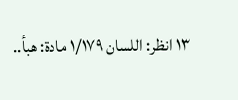١٣ انظر: اللسان ١/١٧٩ مادة: هبأ..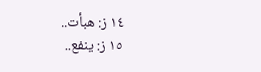١٤ ز: هبأت..
١٥ ز: ينفع..